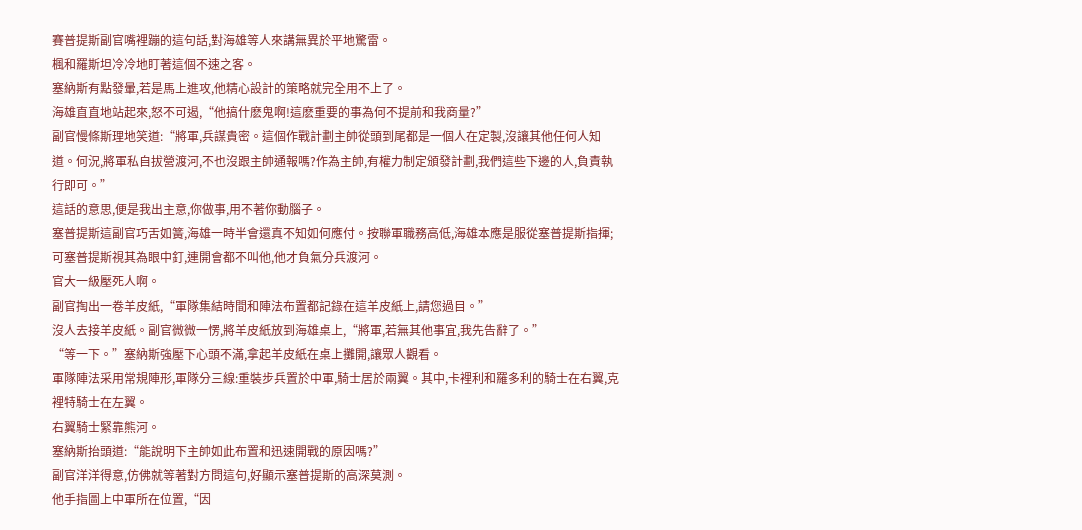賽普提斯副官嘴裡蹦的這句話,對海雄等人來講無異於平地驚雷。
楓和羅斯坦冷冷地盯著這個不速之客。
塞納斯有點發暈,若是馬上進攻,他精心設計的策略就完全用不上了。
海雄直直地站起來,怒不可遏,“他搞什麽鬼啊!這麽重要的事為何不提前和我商量?”
副官慢條斯理地笑道:“將軍,兵謀貴密。這個作戰計劃主帥從頭到尾都是一個人在定製,沒讓其他任何人知道。何況,將軍私自拔營渡河,不也沒跟主帥通報嗎?作為主帥,有權力制定頒發計劃,我們這些下邊的人,負責執行即可。”
這話的意思,便是我出主意,你做事,用不著你動腦子。
塞普提斯這副官巧舌如簧,海雄一時半會還真不知如何應付。按聯軍職務高低,海雄本應是服從塞普提斯指揮;可塞普提斯視其為眼中釘,連開會都不叫他,他才負氣分兵渡河。
官大一級壓死人啊。
副官掏出一卷羊皮紙,“軍隊集結時間和陣法布置都記錄在這羊皮紙上,請您過目。”
沒人去接羊皮紙。副官微微一愣,將羊皮紙放到海雄桌上,“將軍,若無其他事宜,我先告辭了。”
“等一下。”塞納斯強壓下心頭不滿,拿起羊皮紙在桌上攤開,讓眾人觀看。
軍隊陣法采用常規陣形,軍隊分三線:重裝步兵置於中軍,騎士居於兩翼。其中,卡裡利和羅多利的騎士在右翼,克裡特騎士在左翼。
右翼騎士緊靠熊河。
塞納斯抬頭道:“能說明下主帥如此布置和迅速開戰的原因嗎?”
副官洋洋得意,仿佛就等著對方問這句,好顯示塞普提斯的高深莫測。
他手指圖上中軍所在位置,“因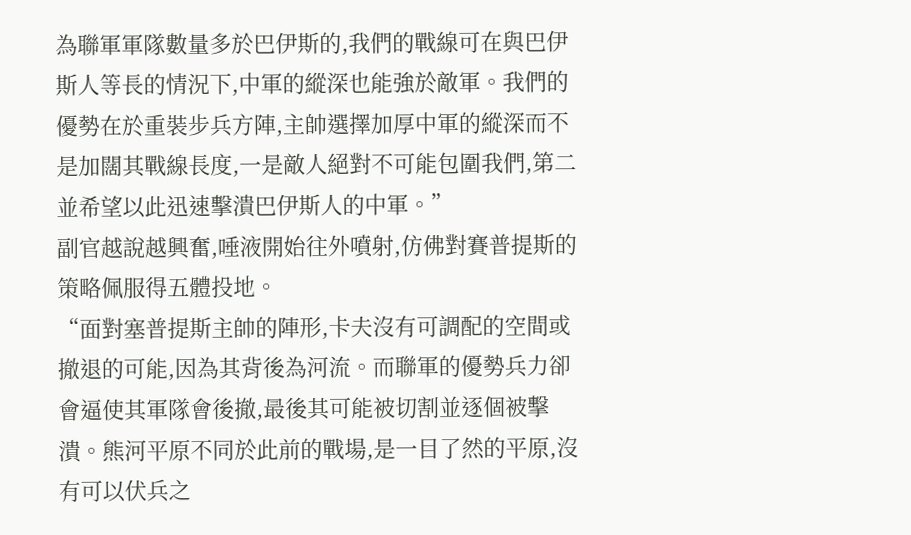為聯軍軍隊數量多於巴伊斯的,我們的戰線可在與巴伊斯人等長的情況下,中軍的縱深也能強於敵軍。我們的優勢在於重裝步兵方陣,主帥選擇加厚中軍的縱深而不是加闊其戰線長度,一是敵人絕對不可能包圍我們,第二並希望以此迅速擊潰巴伊斯人的中軍。”
副官越說越興奮,唾液開始往外噴射,仿佛對賽普提斯的策略佩服得五體投地。
“面對塞普提斯主帥的陣形,卡夫沒有可調配的空間或撤退的可能,因為其背後為河流。而聯軍的優勢兵力卻會逼使其軍隊會後撤,最後其可能被切割並逐個被擊潰。熊河平原不同於此前的戰場,是一目了然的平原,沒有可以伏兵之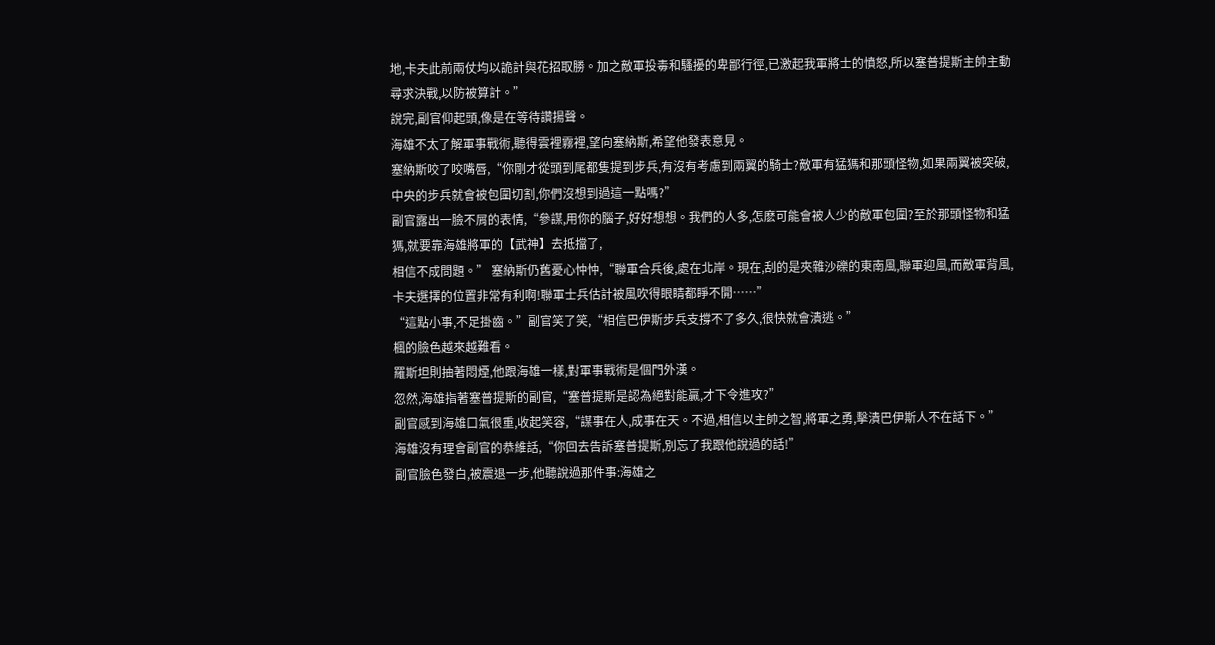地,卡夫此前兩仗均以詭計與花招取勝。加之敵軍投毒和騷擾的卑鄙行徑,已激起我軍將士的憤怒,所以塞普提斯主帥主動尋求決戰,以防被算計。”
說完,副官仰起頭,像是在等待讚揚聲。
海雄不太了解軍事戰術,聽得雲裡霧裡,望向塞納斯,希望他發表意見。
塞納斯咬了咬嘴唇,“你剛才從頭到尾都隻提到步兵,有沒有考慮到兩翼的騎士?敵軍有猛獁和那頭怪物,如果兩翼被突破,中央的步兵就會被包圍切割,你們沒想到過這一點嗎?”
副官露出一臉不屑的表情,“參謀,用你的腦子,好好想想。我們的人多,怎麽可能會被人少的敵軍包圍?至於那頭怪物和猛獁,就要靠海雄將軍的【武神】去抵擋了,
相信不成問題。” 塞納斯仍舊憂心忡忡,“聯軍合兵後,處在北岸。現在,刮的是夾雜沙礫的東南風,聯軍迎風,而敵軍背風,卡夫選擇的位置非常有利啊!聯軍士兵估計被風吹得眼睛都睜不開……”
“這點小事,不足掛齒。”副官笑了笑,“相信巴伊斯步兵支撐不了多久,很快就會潰逃。”
楓的臉色越來越難看。
羅斯坦則抽著悶煙,他跟海雄一樣,對軍事戰術是個門外漢。
忽然,海雄指著塞普提斯的副官,“塞普提斯是認為絕對能贏,才下令進攻?”
副官感到海雄口氣很重,收起笑容,“謀事在人,成事在天。不過,相信以主帥之智,將軍之勇,擊潰巴伊斯人不在話下。”
海雄沒有理會副官的恭維話,“你回去告訴塞普提斯,別忘了我跟他說過的話!”
副官臉色發白,被震退一步,他聽說過那件事:海雄之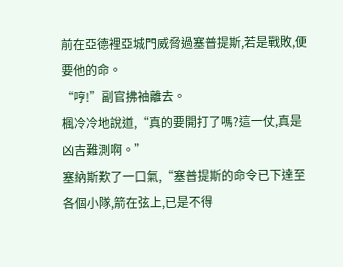前在亞德裡亞城門威脅過塞普提斯,若是戰敗,便要他的命。
“哼!”副官拂袖離去。
楓冷冷地說道,“真的要開打了嗎?這一仗,真是凶吉難測啊。”
塞納斯歎了一口氣,“塞普提斯的命令已下達至各個小隊,箭在弦上,已是不得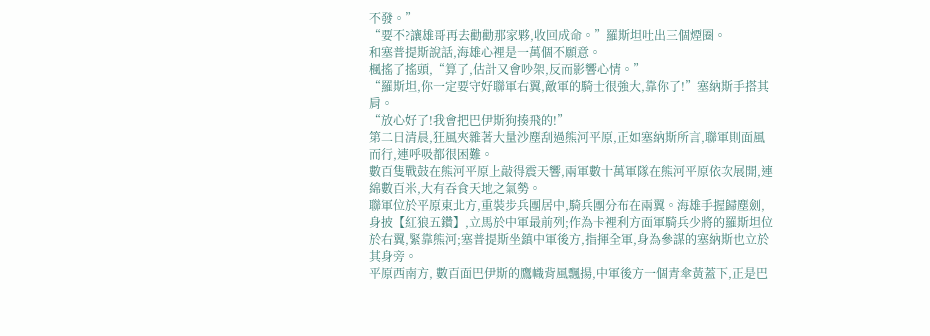不發。”
“要不?讓雄哥再去勸勸那家夥,收回成命。”羅斯坦吐出三個煙圈。
和塞普提斯說話,海雄心裡是一萬個不願意。
楓搖了搖頭,“算了,估計又會吵架,反而影響心情。”
“羅斯坦,你一定要守好聯軍右翼,敵軍的騎士很強大,靠你了!”塞納斯手搭其肩。
“放心好了!我會把巴伊斯狗揍飛的!”
第二日清晨,狂風夾雜著大量沙塵刮過熊河平原,正如塞納斯所言,聯軍則面風而行,連呼吸都很困難。
數百隻戰鼓在熊河平原上敲得震天響,兩軍數十萬軍隊在熊河平原依次展開,連綿數百米,大有吞食天地之氣勢。
聯軍位於平原東北方,重裝步兵團居中,騎兵團分布在兩翼。海雄手握歸塵劍,身披【紅狼五鑽】,立馬於中軍最前列;作為卡裡利方面軍騎兵少將的羅斯坦位於右翼,緊靠熊河;塞普提斯坐鎮中軍後方,指揮全軍,身為參謀的塞納斯也立於其身旁。
平原西南方, 數百面巴伊斯的鷹幟背風飄揚,中軍後方一個青傘黃蓋下,正是巴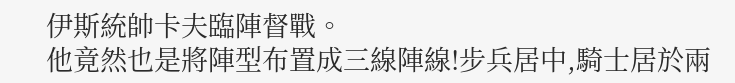伊斯統帥卡夫臨陣督戰。
他竟然也是將陣型布置成三線陣線!步兵居中,騎士居於兩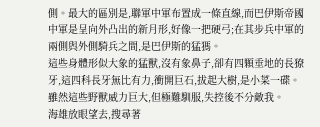側。最大的區別是,聯軍中軍布置成一條直線,而巴伊斯帝國中軍是呈向外凸出的新月形,好像一把硬弓;在其步兵中軍的兩側與外側騎兵之間,是巴伊斯的猛獁。
這些身體形似大象的猛獸,沒有象鼻子,卻有四顆垂地的長獠牙,這四科長牙無比有力,衝開巨石,拔起大樹,是小菜一碟。雖然這些野獸威力巨大,但極難馴服,失控後不分敵我。
海雄放眼望去,搜尋著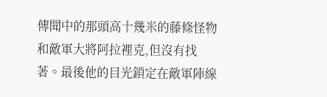傳聞中的那頭高十幾米的藤條怪物和敵軍大將阿拉裡克,但沒有找著。最後他的目光鎖定在敵軍陣線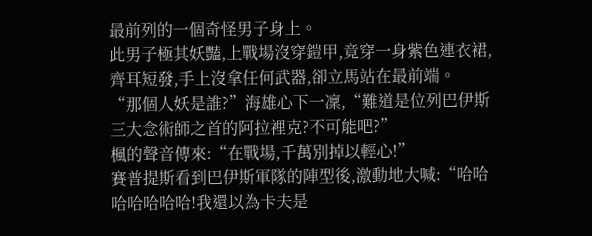最前列的一個奇怪男子身上。
此男子極其妖豔,上戰場沒穿鎧甲,竟穿一身紫色連衣裙,齊耳短發,手上沒拿任何武器,卻立馬站在最前端。
“那個人妖是誰?”海雄心下一凜,“難道是位列巴伊斯三大念術師之首的阿拉裡克?不可能吧?”
楓的聲音傳來:“在戰場,千萬別掉以輕心!”
賽普提斯看到巴伊斯軍隊的陣型後,激動地大喊:“哈哈哈哈哈哈哈!我還以為卡夫是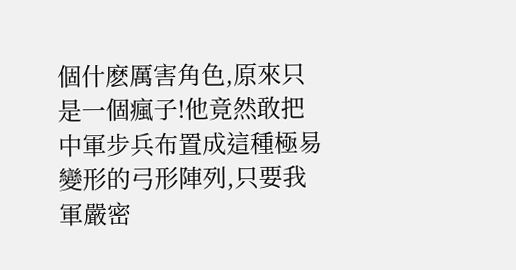個什麽厲害角色,原來只是一個瘋子!他竟然敢把中軍步兵布置成這種極易變形的弓形陣列,只要我軍嚴密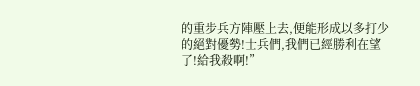的重步兵方陣壓上去,便能形成以多打少的絕對優勢!士兵們,我們已經勝利在望了!給我殺啊!”